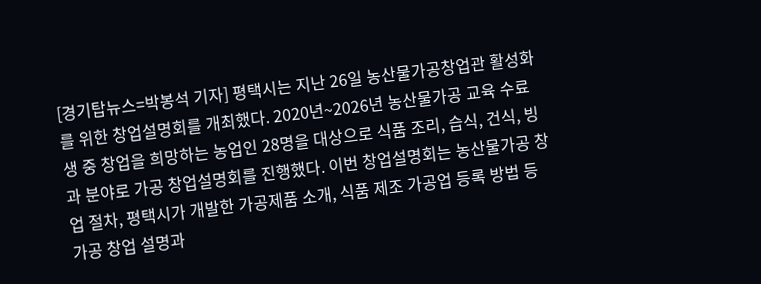[경기탑뉴스=박봉석 기자] 평택시는 지난 26일 농산물가공창업관 활성화를 위한 창업설명회를 개최했다. 2020년~2026년 농산물가공 교육 수료생 중 창업을 희망하는 농업인 28명을 대상으로 식품 조리, 습식, 건식, 빙과 분야로 가공 창업설명회를 진행했다. 이번 창업설명회는 농산물가공 창업 절차, 평택시가 개발한 가공제품 소개, 식품 제조 가공업 등록 방법 등 가공 창업 설명과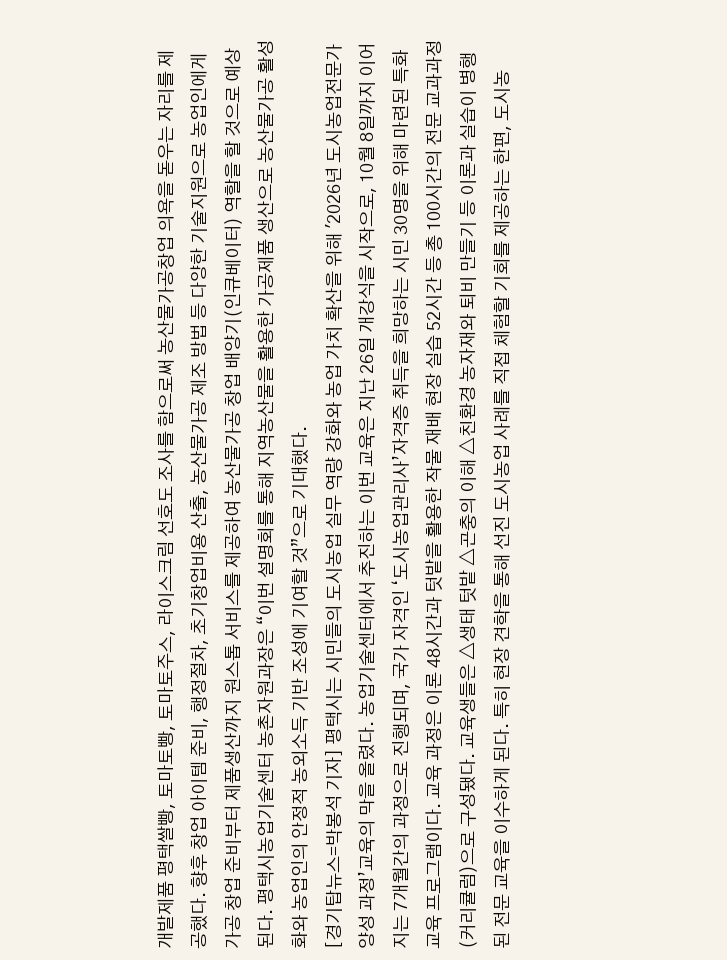개발제품 평택쌀빵, 토마토빵, 토마토주스, 라이스크림 선호도 조사를 함으로써 농산물가공창업 의욕을 돋우는 자리를 제공했다. 향후 창업 아이템 준비, 행정절차, 초기창업비용 산출, 농산물가공 제조 방법 등 다양한 기술지원으로 농업인에게 가공 창업 준비부터 제품생산까지 원스톱 서비스를 제공하여 농산물가공 창업 배양기(인큐베이터) 역할을 할 것으로 예상된다. 평택시농업기술센터 농촌자원과장은 “이번 설명회를 통해 지역농산물을 활용한 가공제품 생산으로 농산물가공 활성화와 농업인의 안정적 농외소득 기반 조성에 기여할 것”으로 기대했다.
[경기탑뉴스=박봉석 기자] 평택시는 시민들의 도시농업 실무 역량 강화와 농업 가치 확산을 위해 '2026년 도시농업전문가 양성 과정’교육의 막을 올렸다. 농업기술센터에서 추진하는 이번 교육은 지난 26일 개강식을 시작으로, 10월 8일까지 이어지는 7개월간의 과정으로 진행되며, 국가 자격인 ‘도시농업관리사’자격증 취득을 희망하는 시민 30명을 위해 마련된 특화 교육 프로그램이다. 교육 과정은 이론 48시간과 텃밭을 활용한 작물 재배 현장 실습 52시간 등 총 100시간의 전문 교과과정(커리큘럼)으로 구성됐다. 교육생들은 △생태 텃밭 △곤충의 이해 △친환경 농자재와 퇴비 만들기 등 이론과 실습이 병행된 전문 교육을 이수하게 된다. 특히 현장 견학을 통해 선진 도시농업 사례를 직접 체험할 기회를 제공하는 한편, 도시농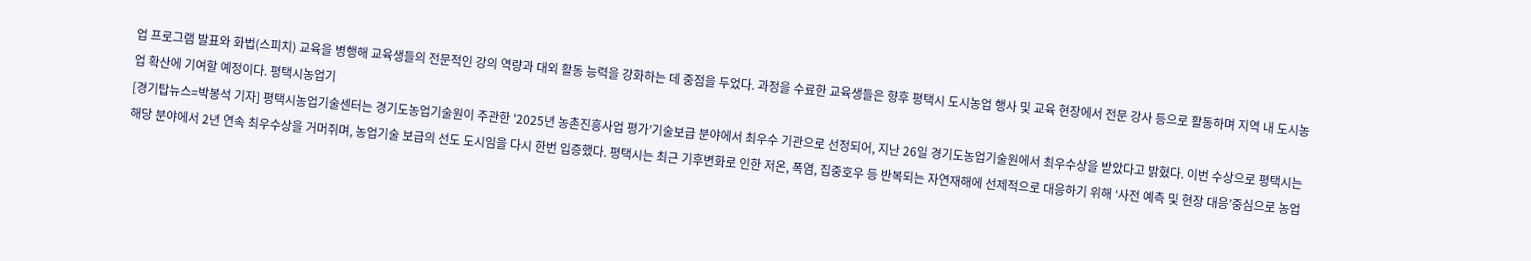업 프로그램 발표와 화법(스피치) 교육을 병행해 교육생들의 전문적인 강의 역량과 대외 활동 능력을 강화하는 데 중점을 두었다. 과정을 수료한 교육생들은 향후 평택시 도시농업 행사 및 교육 현장에서 전문 강사 등으로 활동하며 지역 내 도시농업 확산에 기여할 예정이다. 평택시농업기
[경기탑뉴스=박봉석 기자] 평택시농업기술센터는 경기도농업기술원이 주관한 '2025년 농촌진흥사업 평가’기술보급 분야에서 최우수 기관으로 선정되어, 지난 26일 경기도농업기술원에서 최우수상을 받았다고 밝혔다. 이번 수상으로 평택시는 해당 분야에서 2년 연속 최우수상을 거머쥐며, 농업기술 보급의 선도 도시임을 다시 한번 입증했다. 평택시는 최근 기후변화로 인한 저온, 폭염, 집중호우 등 반복되는 자연재해에 선제적으로 대응하기 위해 ‘사전 예측 및 현장 대응’중심으로 농업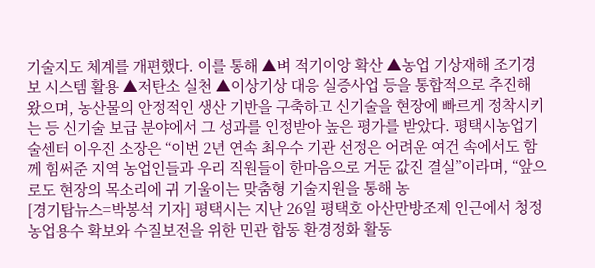기술지도 체계를 개편했다. 이를 통해 ▲벼 적기이앙 확산 ▲농업 기상재해 조기경보 시스템 활용 ▲저탄소 실천 ▲이상기상 대응 실증사업 등을 통합적으로 추진해 왔으며, 농산물의 안정적인 생산 기반을 구축하고 신기술을 현장에 빠르게 정착시키는 등 신기술 보급 분야에서 그 성과를 인정받아 높은 평가를 받았다. 평택시농업기술센터 이우진 소장은 “이번 2년 연속 최우수 기관 선정은 어려운 여건 속에서도 함께 힘써준 지역 농업인들과 우리 직원들이 한마음으로 거둔 값진 결실”이라며, “앞으로도 현장의 목소리에 귀 기울이는 맞춤형 기술지원을 통해 농
[경기탑뉴스=박봉석 기자] 평택시는 지난 26일 평택호 아산만방조제 인근에서 청정 농업용수 확보와 수질보전을 위한 민관 합동 환경정화 활동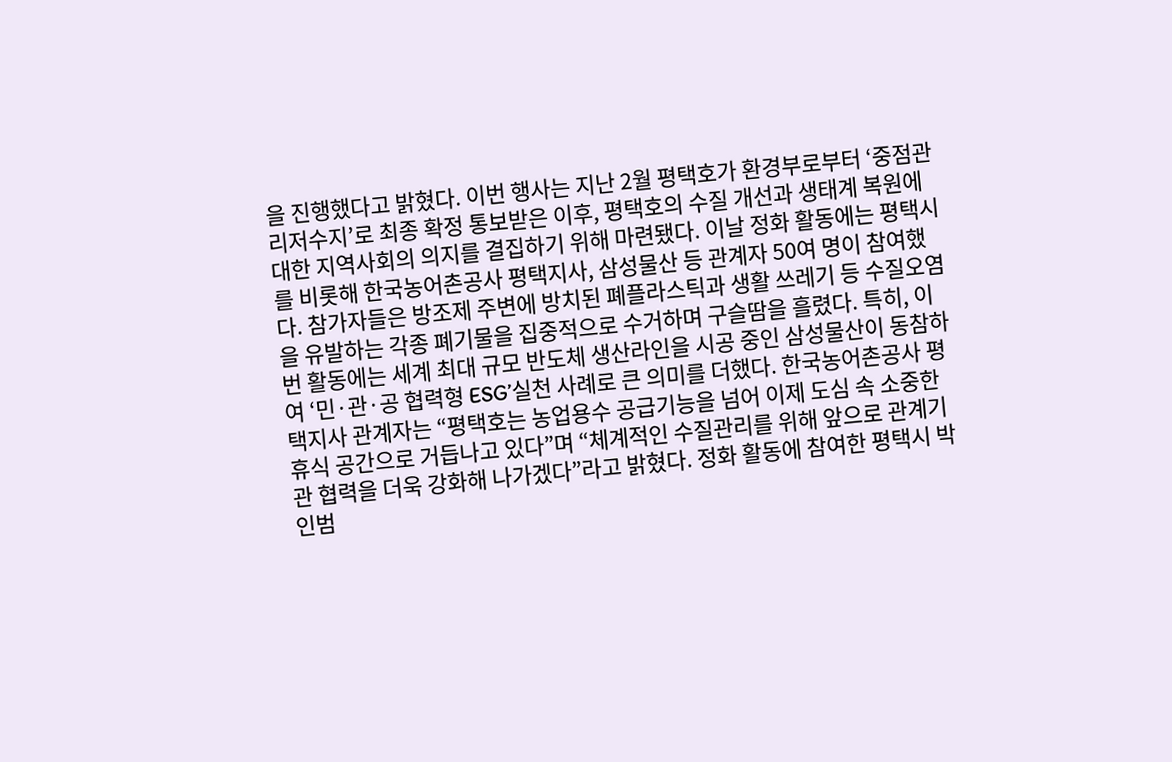을 진행했다고 밝혔다. 이번 행사는 지난 2월 평택호가 환경부로부터 ‘중점관리저수지’로 최종 확정 통보받은 이후, 평택호의 수질 개선과 생태계 복원에 대한 지역사회의 의지를 결집하기 위해 마련됐다. 이날 정화 활동에는 평택시를 비롯해 한국농어촌공사 평택지사, 삼성물산 등 관계자 50여 명이 참여했다. 참가자들은 방조제 주변에 방치된 폐플라스틱과 생활 쓰레기 등 수질오염을 유발하는 각종 폐기물을 집중적으로 수거하며 구슬땀을 흘렸다. 특히, 이번 활동에는 세계 최대 규모 반도체 생산라인을 시공 중인 삼성물산이 동참하여 ‘민·관·공 협력형 ESG’실천 사례로 큰 의미를 더했다. 한국농어촌공사 평택지사 관계자는 “평택호는 농업용수 공급기능을 넘어 이제 도심 속 소중한 휴식 공간으로 거듭나고 있다”며 “체계적인 수질관리를 위해 앞으로 관계기관 협력을 더욱 강화해 나가겠다”라고 밝혔다. 정화 활동에 참여한 평택시 박인범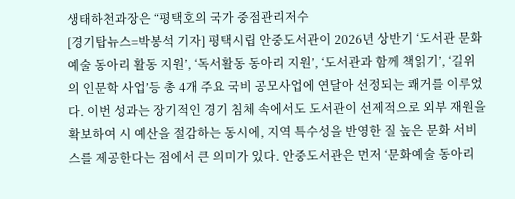생태하천과장은 “평택호의 국가 중점관리저수
[경기탑뉴스=박봉석 기자] 평택시립 안중도서관이 2026년 상반기 ‘도서관 문화예술 동아리 활동 지원’, ‘독서활동 동아리 지원’, ‘도서관과 함께 책읽기’, ‘길위의 인문학 사업’등 총 4개 주요 국비 공모사업에 연달아 선정되는 쾌거를 이루었다. 이번 성과는 장기적인 경기 침체 속에서도 도서관이 선제적으로 외부 재원을 확보하여 시 예산을 절감하는 동시에, 지역 특수성을 반영한 질 높은 문화 서비스를 제공한다는 점에서 큰 의미가 있다. 안중도서관은 먼저 ‘문화예술 동아리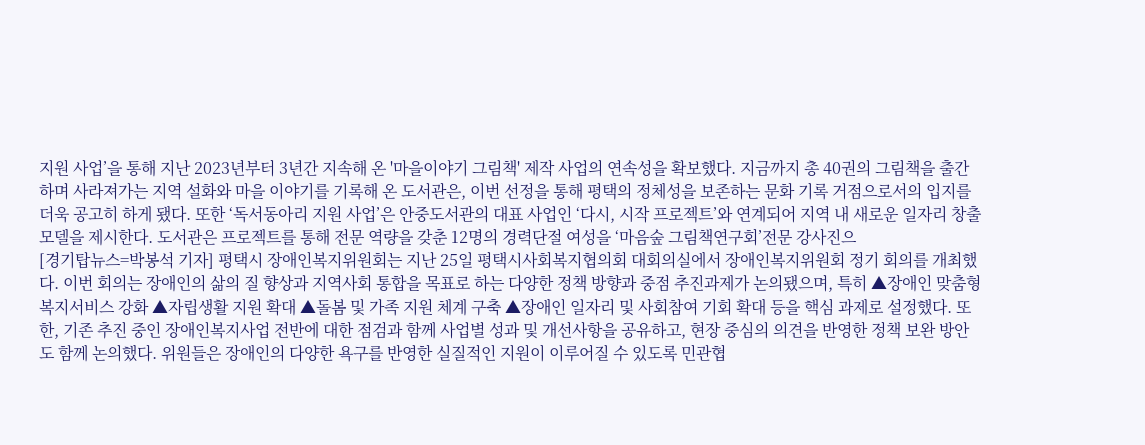지원 사업’을 통해 지난 2023년부터 3년간 지속해 온 '마을이야기 그림책' 제작 사업의 연속성을 확보했다. 지금까지 총 40권의 그림책을 출간하며 사라져가는 지역 설화와 마을 이야기를 기록해 온 도서관은, 이번 선정을 통해 평택의 정체성을 보존하는 문화 기록 거점으로서의 입지를 더욱 공고히 하게 됐다. 또한 ‘독서동아리 지원 사업’은 안중도서관의 대표 사업인 ‘다시, 시작 프로젝트’와 연계되어 지역 내 새로운 일자리 창출 모델을 제시한다. 도서관은 프로젝트를 통해 전문 역량을 갖춘 12명의 경력단절 여성을 ‘마음숲 그림책연구회’전문 강사진으
[경기탑뉴스=박봉석 기자] 평택시 장애인복지위원회는 지난 25일 평택시사회복지협의회 대회의실에서 장애인복지위원회 정기 회의를 개최했다. 이번 회의는 장애인의 삶의 질 향상과 지역사회 통합을 목표로 하는 다양한 정책 방향과 중점 추진과제가 논의됐으며, 특히 ▲장애인 맞춤형 복지서비스 강화 ▲자립생활 지원 확대 ▲돌봄 및 가족 지원 체계 구축 ▲장애인 일자리 및 사회참여 기회 확대 등을 핵심 과제로 설정했다. 또한, 기존 추진 중인 장애인복지사업 전반에 대한 점검과 함께 사업별 성과 및 개선사항을 공유하고, 현장 중심의 의견을 반영한 정책 보완 방안도 함께 논의했다. 위원들은 장애인의 다양한 욕구를 반영한 실질적인 지원이 이루어질 수 있도록 민관협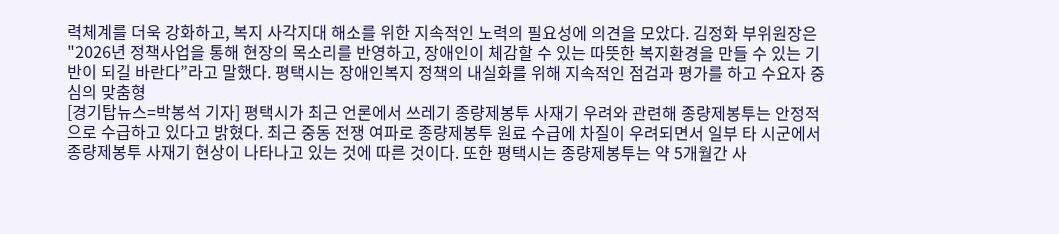력체계를 더욱 강화하고, 복지 사각지대 해소를 위한 지속적인 노력의 필요성에 의견을 모았다. 김정화 부위원장은 "2026년 정책사업을 통해 현장의 목소리를 반영하고, 장애인이 체감할 수 있는 따뜻한 복지환경을 만들 수 있는 기반이 되길 바란다”라고 말했다. 평택시는 장애인복지 정책의 내실화를 위해 지속적인 점검과 평가를 하고 수요자 중심의 맞춤형
[경기탑뉴스=박봉석 기자] 평택시가 최근 언론에서 쓰레기 종량제봉투 사재기 우려와 관련해 종량제봉투는 안정적으로 수급하고 있다고 밝혔다. 최근 중동 전쟁 여파로 종량제봉투 원료 수급에 차질이 우려되면서 일부 타 시군에서 종량제봉투 사재기 현상이 나타나고 있는 것에 따른 것이다. 또한 평택시는 종량제봉투는 약 5개월간 사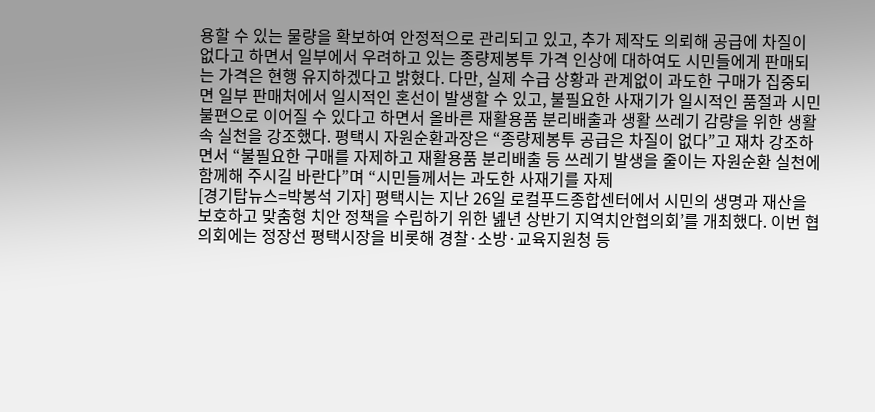용할 수 있는 물량을 확보하여 안정적으로 관리되고 있고, 추가 제작도 의뢰해 공급에 차질이 없다고 하면서 일부에서 우려하고 있는 종량제봉투 가격 인상에 대하여도 시민들에게 판매되는 가격은 현행 유지하겠다고 밝혔다. 다만, 실제 수급 상황과 관계없이 과도한 구매가 집중되면 일부 판매처에서 일시적인 혼선이 발생할 수 있고, 불필요한 사재기가 일시적인 품절과 시민 불편으로 이어질 수 있다고 하면서 올바른 재활용품 분리배출과 생활 쓰레기 감량을 위한 생활 속 실천을 강조했다. 평택시 자원순환과장은 “종량제봉투 공급은 차질이 없다”고 재차 강조하면서 “불필요한 구매를 자제하고 재활용품 분리배출 등 쓰레기 발생을 줄이는 자원순환 실천에 함께해 주시길 바란다”며 “시민들께서는 과도한 사재기를 자제
[경기탑뉴스=박봉석 기자] 평택시는 지난 26일 로컬푸드종합센터에서 시민의 생명과 재산을 보호하고 맞춤형 치안 정책을 수립하기 위한 녪년 상반기 지역치안협의회’를 개최했다. 이번 협의회에는 정장선 평택시장을 비롯해 경찰·소방·교육지원청 등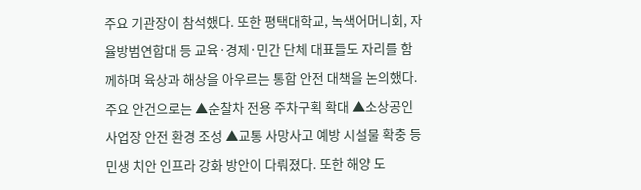주요 기관장이 참석했다. 또한 평택대학교, 녹색어머니회, 자율방범연합대 등 교육·경제·민간 단체 대표들도 자리를 함께하며 육상과 해상을 아우르는 통합 안전 대책을 논의했다. 주요 안건으로는 ▲순찰차 전용 주차구획 확대 ▲소상공인 사업장 안전 환경 조성 ▲교통 사망사고 예방 시설물 확충 등 민생 치안 인프라 강화 방안이 다뤄졌다. 또한 해양 도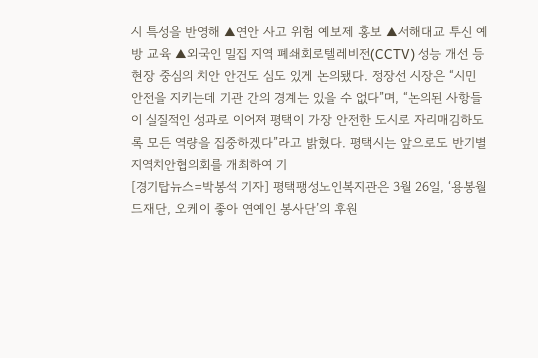시 특성을 반영해 ▲연안 사고 위험 예보제 홍보 ▲서해대교 투신 예방 교육 ▲외국인 밀집 지역 폐쇄회로텔레비전(CCTV) 성능 개선 등 현장 중심의 치안 안건도 심도 있게 논의됐다. 정장선 시장은 “시민 안전을 지키는데 기관 간의 경계는 있을 수 없다”며, “논의된 사항들이 실질적인 성과로 이어져 평택이 가장 안전한 도시로 자리매김하도록 모든 역량을 집중하겠다”라고 밝혔다. 평택시는 앞으로도 반기별 지역치안협의회를 개최하여 기
[경기탑뉴스=박봉석 기자] 평택팽성노인복지관은 3월 26일, ‘용봉월드재단, 오케이 좋아 연예인 봉사단’의 후원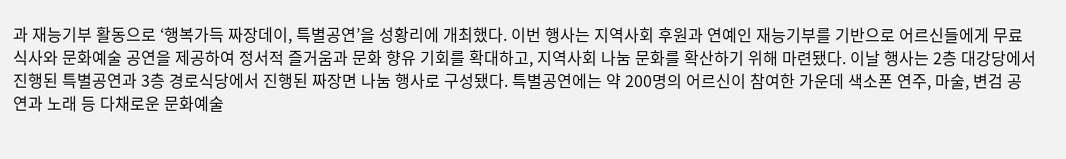과 재능기부 활동으로 ‘행복가득 짜장데이, 특별공연’을 성황리에 개최했다. 이번 행사는 지역사회 후원과 연예인 재능기부를 기반으로 어르신들에게 무료 식사와 문화예술 공연을 제공하여 정서적 즐거움과 문화 향유 기회를 확대하고, 지역사회 나눔 문화를 확산하기 위해 마련됐다. 이날 행사는 2층 대강당에서 진행된 특별공연과 3층 경로식당에서 진행된 짜장면 나눔 행사로 구성됐다. 특별공연에는 약 200명의 어르신이 참여한 가운데 색소폰 연주, 마술, 변검 공연과 노래 등 다채로운 문화예술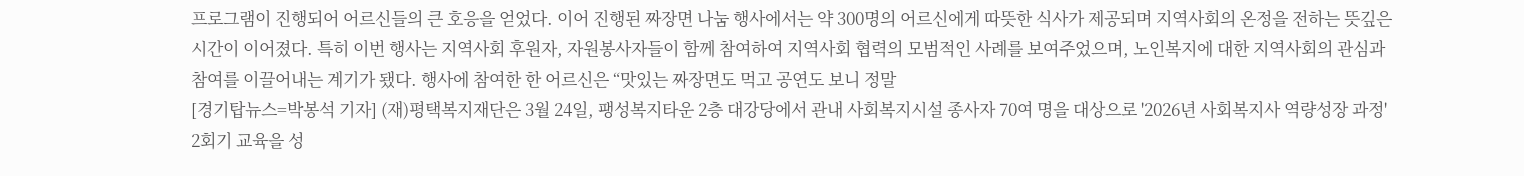프로그램이 진행되어 어르신들의 큰 호응을 얻었다. 이어 진행된 짜장면 나눔 행사에서는 약 300명의 어르신에게 따뜻한 식사가 제공되며 지역사회의 온정을 전하는 뜻깊은 시간이 이어졌다. 특히 이번 행사는 지역사회 후원자, 자원봉사자들이 함께 참여하여 지역사회 협력의 모범적인 사례를 보여주었으며, 노인복지에 대한 지역사회의 관심과 참여를 이끌어내는 계기가 됐다. 행사에 참여한 한 어르신은 “맛있는 짜장면도 먹고 공연도 보니 정말
[경기탑뉴스=박봉석 기자] (재)평택복지재단은 3월 24일, 팽성복지타운 2층 대강당에서 관내 사회복지시설 종사자 70여 명을 대상으로 '2026년 사회복지사 역량성장 과정' 2회기 교육을 성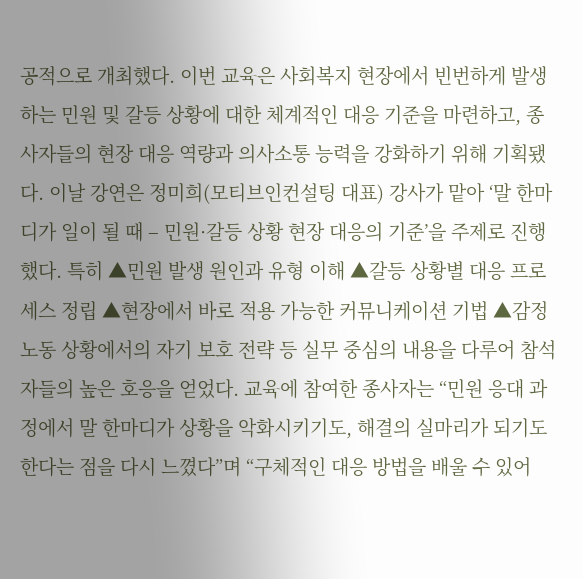공적으로 개최했다. 이번 교육은 사회복지 현장에서 빈번하게 발생하는 민원 및 갈등 상황에 대한 체계적인 대응 기준을 마련하고, 종사자들의 현장 대응 역량과 의사소통 능력을 강화하기 위해 기획됐다. 이날 강연은 정미희(모티브인컨설팅 대표) 강사가 맡아 ‘말 한마디가 일이 될 때 – 민원·갈등 상황 현장 대응의 기준’을 주제로 진행했다. 특히 ▲민원 발생 원인과 유형 이해 ▲갈등 상황별 대응 프로세스 정립 ▲현장에서 바로 적용 가능한 커뮤니케이션 기법 ▲감정노동 상황에서의 자기 보호 전략 등 실무 중심의 내용을 다루어 참석자들의 높은 호응을 얻었다. 교육에 참여한 종사자는 “민원 응대 과정에서 말 한마디가 상황을 악화시키기도, 해결의 실마리가 되기도 한다는 점을 다시 느꼈다”며 “구체적인 대응 방법을 배울 수 있어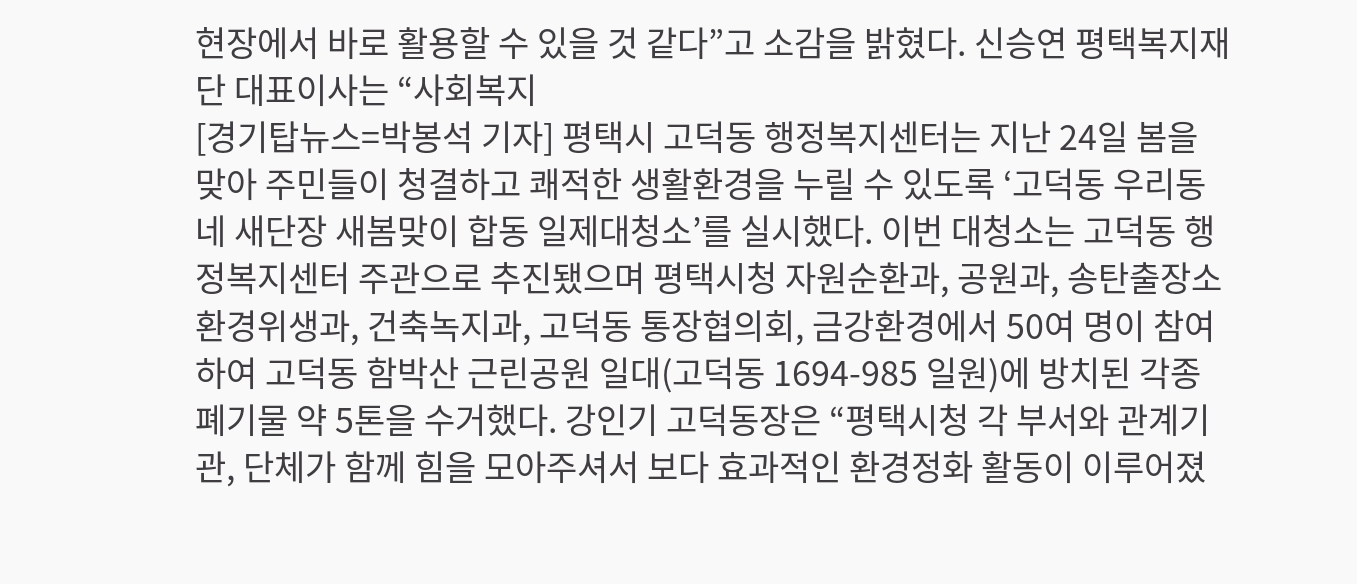현장에서 바로 활용할 수 있을 것 같다”고 소감을 밝혔다. 신승연 평택복지재단 대표이사는 “사회복지
[경기탑뉴스=박봉석 기자] 평택시 고덕동 행정복지센터는 지난 24일 봄을 맞아 주민들이 청결하고 쾌적한 생활환경을 누릴 수 있도록 ‘고덕동 우리동네 새단장 새봄맞이 합동 일제대청소’를 실시했다. 이번 대청소는 고덕동 행정복지센터 주관으로 추진됐으며 평택시청 자원순환과, 공원과, 송탄출장소 환경위생과, 건축녹지과, 고덕동 통장협의회, 금강환경에서 50여 명이 참여하여 고덕동 함박산 근린공원 일대(고덕동 1694-985 일원)에 방치된 각종 폐기물 약 5톤을 수거했다. 강인기 고덕동장은 “평택시청 각 부서와 관계기관, 단체가 함께 힘을 모아주셔서 보다 효과적인 환경정화 활동이 이루어졌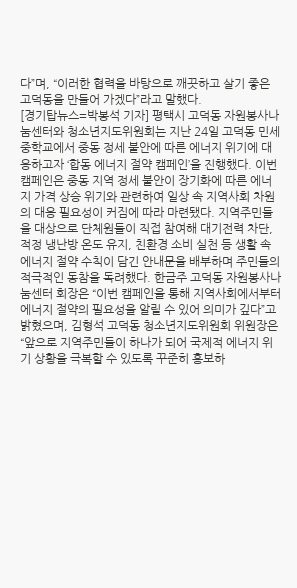다”며, “이러한 협력을 바탕으로 깨끗하고 살기 좋은 고덕동을 만들어 가겠다”라고 말했다.
[경기탑뉴스=박봉석 기자] 평택시 고덕동 자원봉사나눔센터와 청소년지도위원회는 지난 24일 고덕동 민세중학교에서 중동 정세 불안에 따른 에너지 위기에 대응하고자 ‘합동 에너지 절약 캠페인’을 진행했다. 이번 캠페인은 중동 지역 정세 불안이 장기화에 따른 에너지 가격 상승 위기와 관련하여 일상 속 지역사회 차원의 대응 필요성이 커짐에 따라 마련됐다. 지역주민들을 대상으로 단체원들이 직접 참여해 대기전력 차단, 적정 냉난방 온도 유지, 친환경 소비 실천 등 생활 속 에너지 절약 수칙이 담긴 안내문을 배부하며 주민들의 적극적인 동참을 독려했다. 한금주 고덕동 자원봉사나눔센터 회장은 “이번 캠페인을 통해 지역사회에서부터 에너지 절약의 필요성을 알릴 수 있어 의미가 깊다”고 밝혔으며, 김형석 고덕동 청소년지도위원회 위원장은 “앞으로 지역주민들이 하나가 되어 국제적 에너지 위기 상황을 극복할 수 있도록 꾸준히 홍보하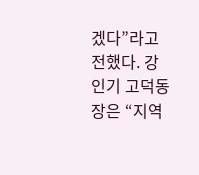겠다”라고 전했다. 강인기 고덕동장은 “지역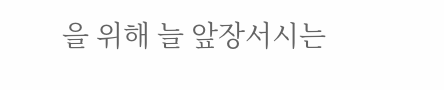을 위해 늘 앞장서시는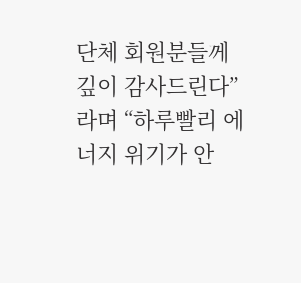단체 회원분들께 깊이 감사드린다”라며 “하루빨리 에너지 위기가 안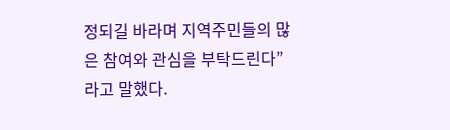정되길 바라며 지역주민들의 많은 참여와 관심을 부탁드린다”라고 말했다.